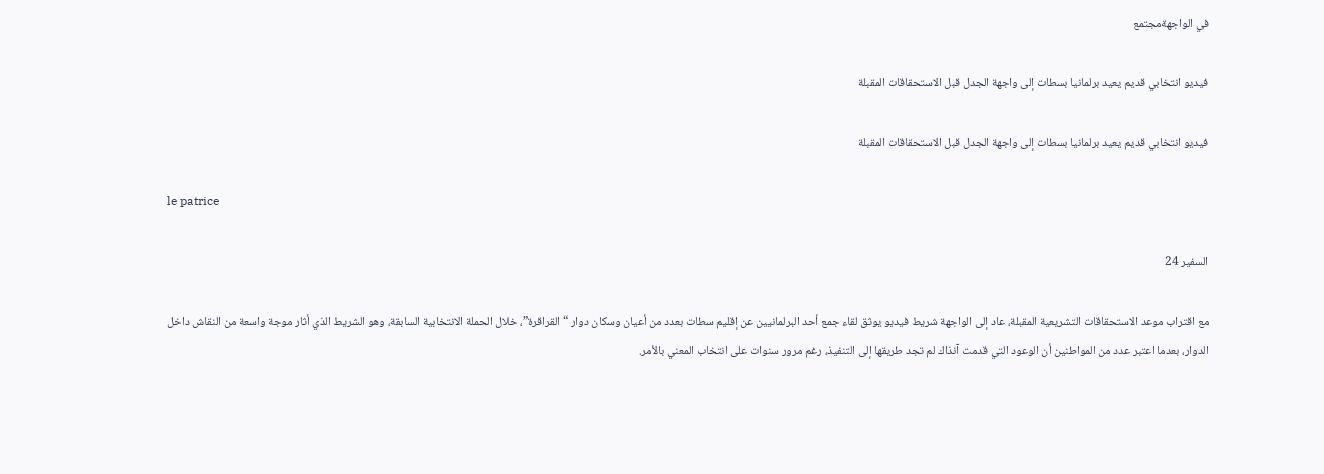في الواجهةمجتمع

فيديو انتخابي قديم يعيد برلمانيا بسطات إلى واجهة الجدل قبل الاستحقاقات المقبلة

فيديو انتخابي قديم يعيد برلمانيا بسطات إلى واجهة الجدل قبل الاستحقاقات المقبلة

le patrice

السفير 24

مع اقتراب موعد الاستحقاقات التشريعية المقبلة، عاد إلى الواجهة شريط فيديو يوثق لقاء جمع أحد البرلمانيين عن إقليم سطات بعدد من أعيان وسكان دوار “القراقرة”، خلال الحملة الانتخابية السابقة، وهو الشريط الذي أثار موجة واسعة من النقاش داخل الدوار، بعدما اعتبر عدد من المواطنين أن الوعود التي قدمت آنذاك لم تجد طريقها إلى التنفيذ، رغم مرور سنوات على انتخاب المعني بالأمر.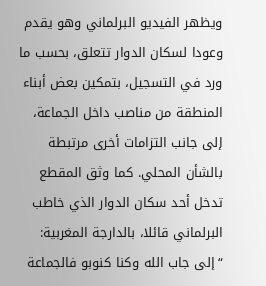ويظهر الفيديو البرلماني وهو يقدم وعودا لسكان الدوار تتعلق، بحسب ما ورد في التسجيل، بتمكين بعض أبناء المنطقة من مناصب داخل الجماعة، إلى جانب التزامات أخرى مرتبطة بالشأن المحلي. كما وثق المقطع تدخل أحد سكان الدوار الذي خاطب البرلماني قائلا، بالدارجة المغربية: “إلى جاب الله وكنا كنوبو فالجماعة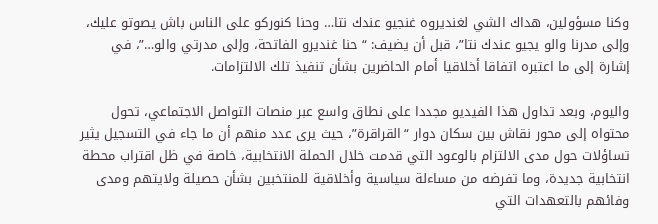وكنا مسؤولين، هداك الشي لغنديروه غنجيو عندك نتا… وحنا كنوركو على الناس باش يصوتو عليك، وإلى مدرنا والو يجيو عندك نتا”، قبل أن يضيف: “حنا غنديرو الفاتحة، وإلى مدرتي والو…”، في إشارة إلى ما اعتبره اتفاقا أخلاقيا أمام الحاضرين بشأن تنفيذ تلك الالتزامات.

واليوم، وبعد تداول هذا الفيديو مجددا على نطاق واسع عبر منصات التواصل الاجتماعي، تحول محتواه إلى محور نقاش بين سكان دوار “القراقرة”، حيث يرى عدد منهم أن ما جاء في التسجيل يثير تساؤلات حول مدى الالتزام بالوعود التي قدمت خلال الحملة الانتخابية، خاصة في ظل اقتراب محطة انتخابية جديدة، وما تفرضه من مساءلة سياسية وأخلاقية للمنتخبين بشأن حصيلة ولايتهم ومدى وفائهم بالتعهدات التي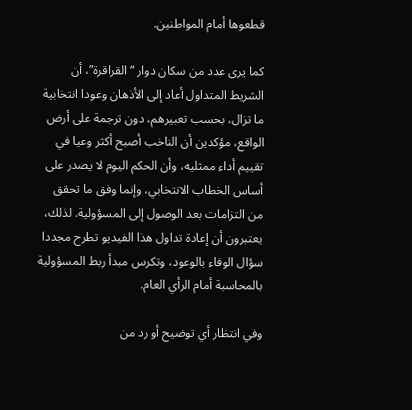قطعوها أمام المواطنين.

كما يرى عدد من سكان دوار “القراقرة”، أن الشريط المتداول أعاد إلى الأذهان وعودا انتخابية ما تزال، بحسب تعبيرهم، دون ترجمة على أرض الواقع، مؤكدين أن الناخب أصبح أكثر وعيا في تقييم أداء ممثليه، وأن الحكم اليوم لا يصدر على أساس الخطاب الانتخابي، وإنما وفق ما تحقق من التزامات بعد الوصول إلى المسؤولية. لذلك، يعتبرون أن إعادة تداول هذا الفيديو تطرح مجددا سؤال الوفاء بالوعود، وتكرس مبدأ ربط المسؤولية بالمحاسبة أمام الرأي العام.

وفي انتظار أي توضيح أو رد من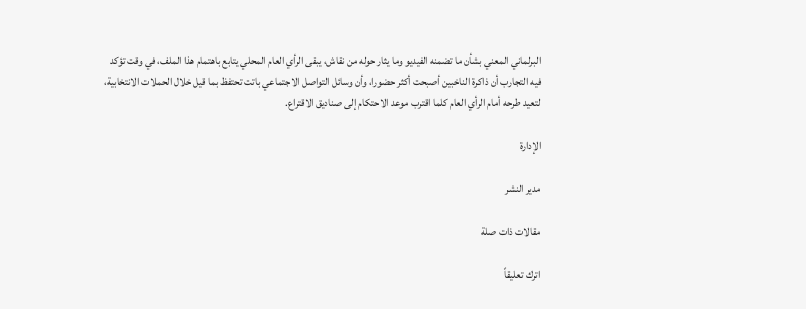البرلماني المعني بشأن ما تضمنه الفيديو وما يثار حوله من نقاش، يبقى الرأي العام المحلي يتابع باهتمام هذا الملف، في وقت تؤكد فيه التجارب أن ذاكرة الناخبين أصبحت أكثر حضورا، وأن وسائل التواصل الاجتماعي باتت تحتفظ بما قيل خلال الحملات الانتخابية، لتعيد طرحه أمام الرأي العام كلما اقترب موعد الاحتكام إلى صناديق الاقتراع.

الإدارة

مدير النشر

مقالات ذات صلة

اترك تعليقاً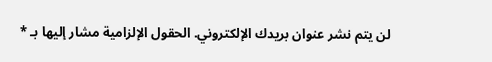لن يتم نشر عنوان بريدك الإلكتروني. الحقول الإلزامية مشار إليها بـ *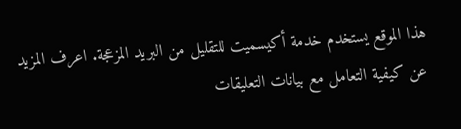هذا الموقع يستخدم خدمة أكيسميت للتقليل من البريد المزعجة. اعرف المزيد عن كيفية التعامل مع بيانات التعليقات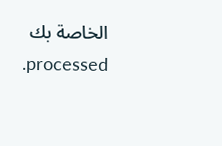الخاصة بك processed.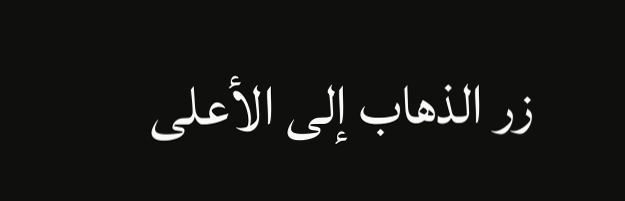زر الذهاب إلى الأعلى